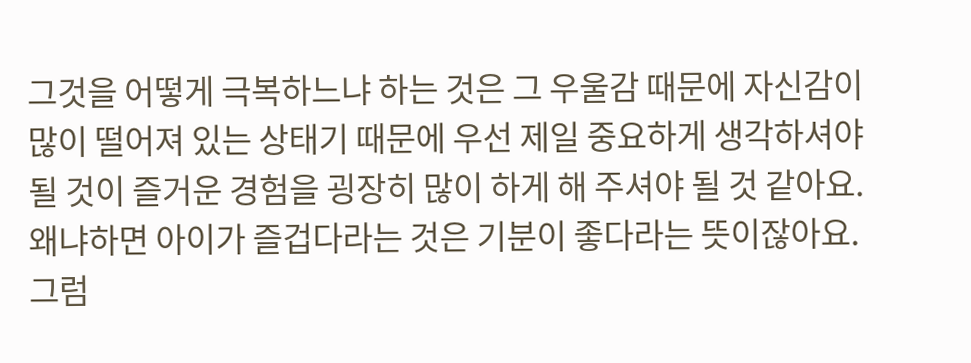그것을 어떻게 극복하느냐 하는 것은 그 우울감 때문에 자신감이 많이 떨어져 있는 상태기 때문에 우선 제일 중요하게 생각하셔야 될 것이 즐거운 경험을 굉장히 많이 하게 해 주셔야 될 것 같아요. 왜냐하면 아이가 즐겁다라는 것은 기분이 좋다라는 뜻이잖아요. 그럼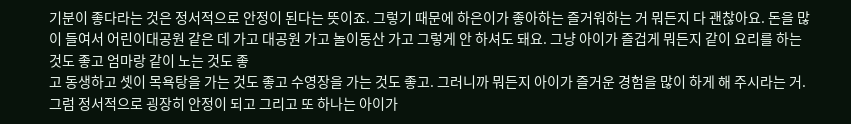기분이 좋다라는 것은 정서적으로 안정이 된다는 뜻이죠. 그렇기 때문에 하은이가 좋아하는 즐거워하는 거 뭐든지 다 괜찮아요. 돈을 많이 들여서 어린이대공원 같은 데 가고 대공원 가고 놀이동산 가고 그렇게 안 하셔도 돼요. 그냥 아이가 즐겁게 뭐든지 같이 요리를 하는 것도 좋고 엄마랑 같이 노는 것도 좋
고 동생하고 셋이 목욕탕을 가는 것도 좋고 수영장을 가는 것도 좋고. 그러니까 뭐든지 아이가 즐거운 경험을 많이 하게 해 주시라는 거. 그럼 정서적으로 굉장히 안정이 되고 그리고 또 하나는 아이가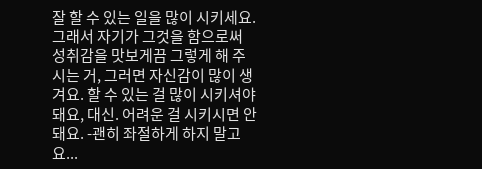잘 할 수 있는 일을 많이 시키세요. 그래서 자기가 그것을 함으로써 성취감을 맛보게끔 그렇게 해 주시는 거, 그러면 자신감이 많이 생겨요. 할 수 있는 걸 많이 시키셔야 돼요, 대신. 어려운 걸 시키시면 안 돼요. -괜히 좌절하게 하지 말고요...